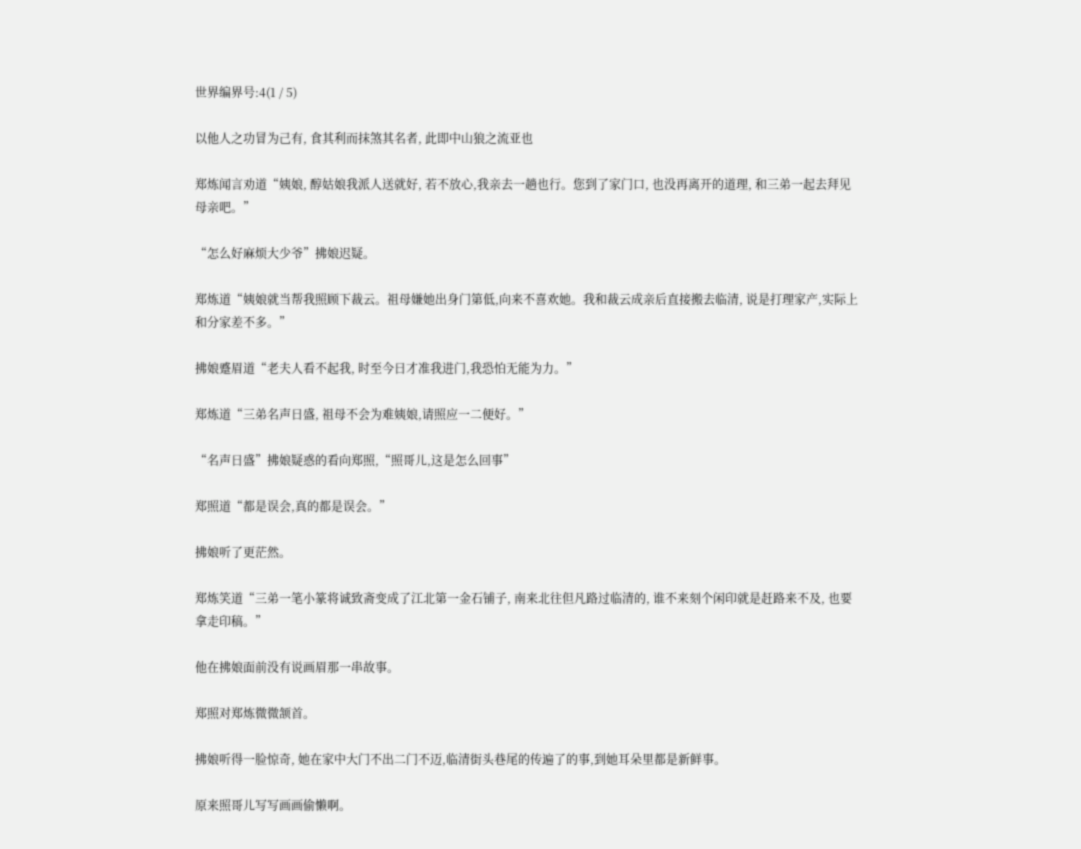世界编界号:4(1 / 5)

以他人之功冒为己有, 食其利而抹煞其名者, 此即中山狼之流亚也

郑炼闻言劝道“姨娘, 醇姑娘我派人送就好, 若不放心,我亲去一趟也行。您到了家门口, 也没再离开的道理, 和三弟一起去拜见母亲吧。”

“怎么好麻烦大少爷”拂娘迟疑。

郑炼道“姨娘就当帮我照顾下裁云。祖母嫌她出身门第低,向来不喜欢她。我和裁云成亲后直接搬去临清, 说是打理家产,实际上和分家差不多。”

拂娘蹙眉道“老夫人看不起我, 时至今日才准我进门,我恐怕无能为力。”

郑炼道“三弟名声日盛, 祖母不会为难姨娘,请照应一二便好。”

“名声日盛”拂娘疑惑的看向郑照,“照哥儿,这是怎么回事”

郑照道“都是误会,真的都是误会。”

拂娘听了更茫然。

郑炼笑道“三弟一笔小篆将诚致斋变成了江北第一金石铺子, 南来北往但凡路过临清的, 谁不来刻个闲印就是赶路来不及, 也要拿走印稿。”

他在拂娘面前没有说画眉那一串故事。

郑照对郑炼微微颔首。

拂娘听得一脸惊奇, 她在家中大门不出二门不迈,临清街头巷尾的传遍了的事,到她耳朵里都是新鲜事。

原来照哥儿写写画画偷懒啊。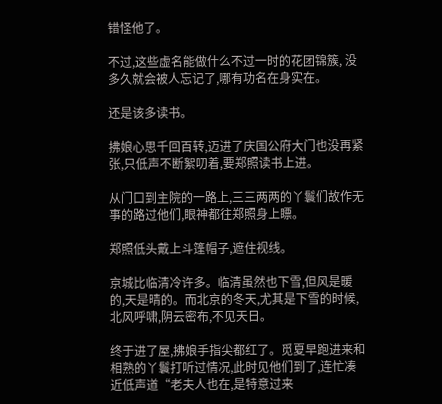错怪他了。

不过,这些虚名能做什么不过一时的花团锦簇, 没多久就会被人忘记了,哪有功名在身实在。

还是该多读书。

拂娘心思千回百转,迈进了庆国公府大门也没再紧张,只低声不断絮叨着,要郑照读书上进。

从门口到主院的一路上,三三两两的丫鬟们故作无事的路过他们,眼神都往郑照身上瞟。

郑照低头戴上斗篷帽子,遮住视线。

京城比临清冷许多。临清虽然也下雪,但风是暖的,天是晴的。而北京的冬天,尤其是下雪的时候,北风呼啸,阴云密布,不见天日。

终于进了屋,拂娘手指尖都红了。觅夏早跑进来和相熟的丫鬟打听过情况,此时见他们到了,连忙凑近低声道“老夫人也在,是特意过来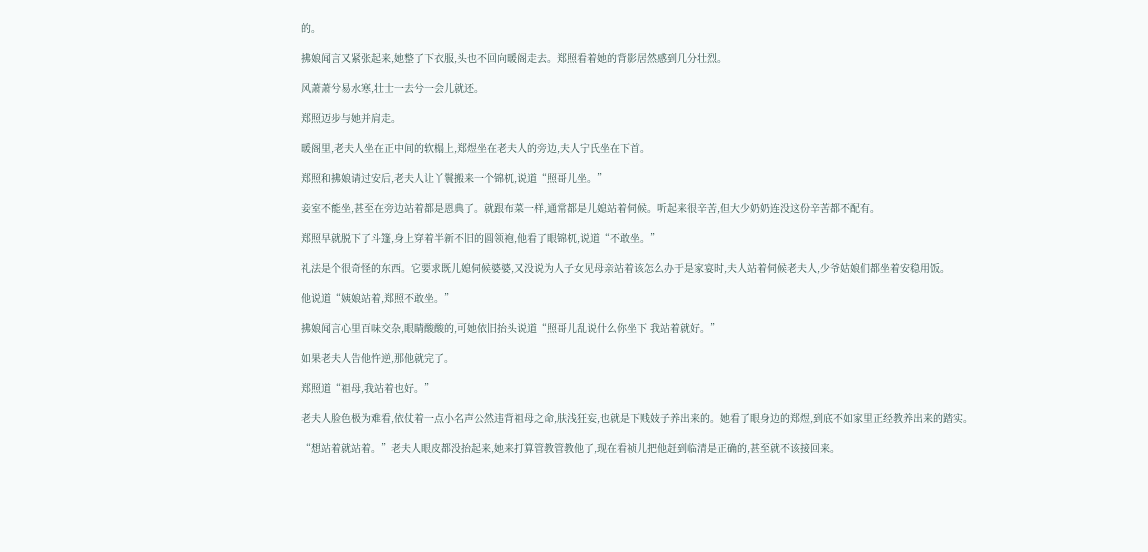的。

拂娘闻言又紧张起来,她整了下衣服,头也不回向暖阁走去。郑照看着她的背影居然感到几分壮烈。

风萧萧兮易水寒,壮士一去兮一会儿就还。

郑照迈步与她并肩走。

暖阁里,老夫人坐在正中间的软榻上,郑煜坐在老夫人的旁边,夫人宁氏坐在下首。

郑照和拂娘请过安后,老夫人让丫鬟搬来一个锦杌,说道“照哥儿坐。”

妾室不能坐,甚至在旁边站着都是恩典了。就跟布菜一样,通常都是儿媳站着伺候。听起来很辛苦,但大少奶奶连没这份辛苦都不配有。

郑照早就脱下了斗篷,身上穿着半新不旧的圆领袍,他看了眼锦杌,说道“不敢坐。”

礼法是个很奇怪的东西。它要求既儿媳伺候婆婆,又没说为人子女见母亲站着该怎么办于是家宴时,夫人站着伺候老夫人,少爷姑娘们都坐着安稳用饭。

他说道“姨娘站着,郑照不敢坐。”

拂娘闻言心里百味交杂,眼睛酸酸的,可她依旧抬头说道“照哥儿乱说什么你坐下 我站着就好。”

如果老夫人告他忤逆,那他就完了。

郑照道“祖母,我站着也好。”

老夫人脸色极为难看,依仗着一点小名声公然违背祖母之命,肤浅狂妄,也就是下贱妓子养出来的。她看了眼身边的郑煜,到底不如家里正经教养出来的踏实。

“想站着就站着。”老夫人眼皮都没抬起来,她来打算管教管教他了,现在看祯儿把他赶到临清是正确的,甚至就不该接回来。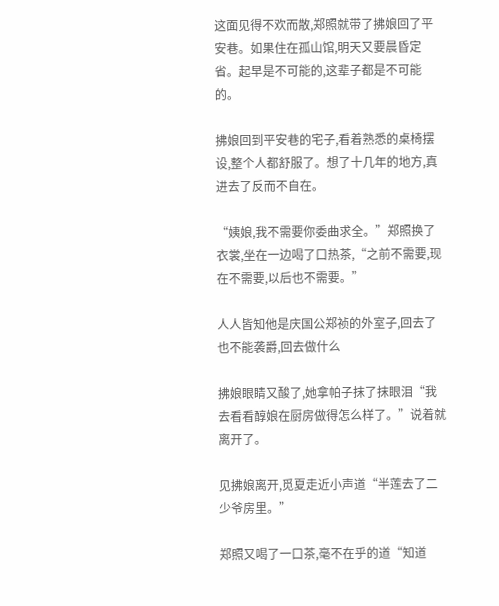这面见得不欢而散,郑照就带了拂娘回了平安巷。如果住在孤山馆,明天又要晨昏定省。起早是不可能的,这辈子都是不可能的。

拂娘回到平安巷的宅子,看着熟悉的桌椅摆设,整个人都舒服了。想了十几年的地方,真进去了反而不自在。

“姨娘,我不需要你委曲求全。”郑照换了衣裳,坐在一边喝了口热茶,“之前不需要,现在不需要,以后也不需要。”

人人皆知他是庆国公郑祯的外室子,回去了也不能袭爵,回去做什么

拂娘眼睛又酸了,她拿帕子抹了抹眼泪“我去看看醇娘在厨房做得怎么样了。”说着就离开了。

见拂娘离开,觅夏走近小声道“半莲去了二少爷房里。”

郑照又喝了一口茶,毫不在乎的道“知道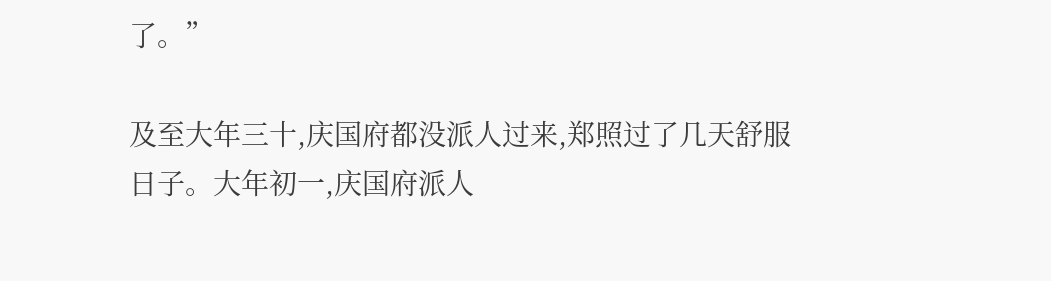了。”

及至大年三十,庆国府都没派人过来,郑照过了几天舒服日子。大年初一,庆国府派人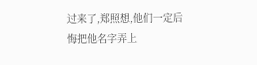过来了,郑照想,他们一定后悔把他名字弄上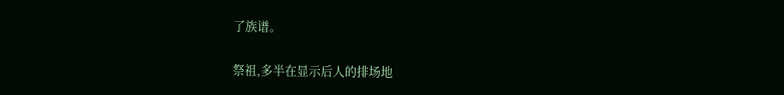了族谱。

祭祖,多半在显示后人的排场地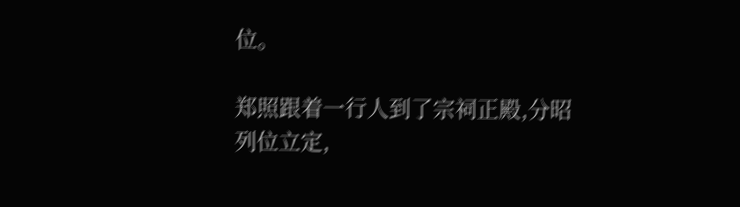位。

郑照跟着一行人到了宗祠正殿,分昭列位立定,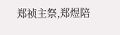郑祯主祭,郑煜陪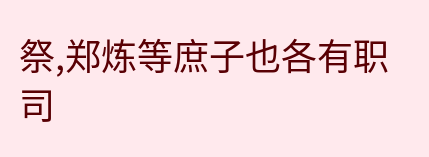祭,郑炼等庶子也各有职司